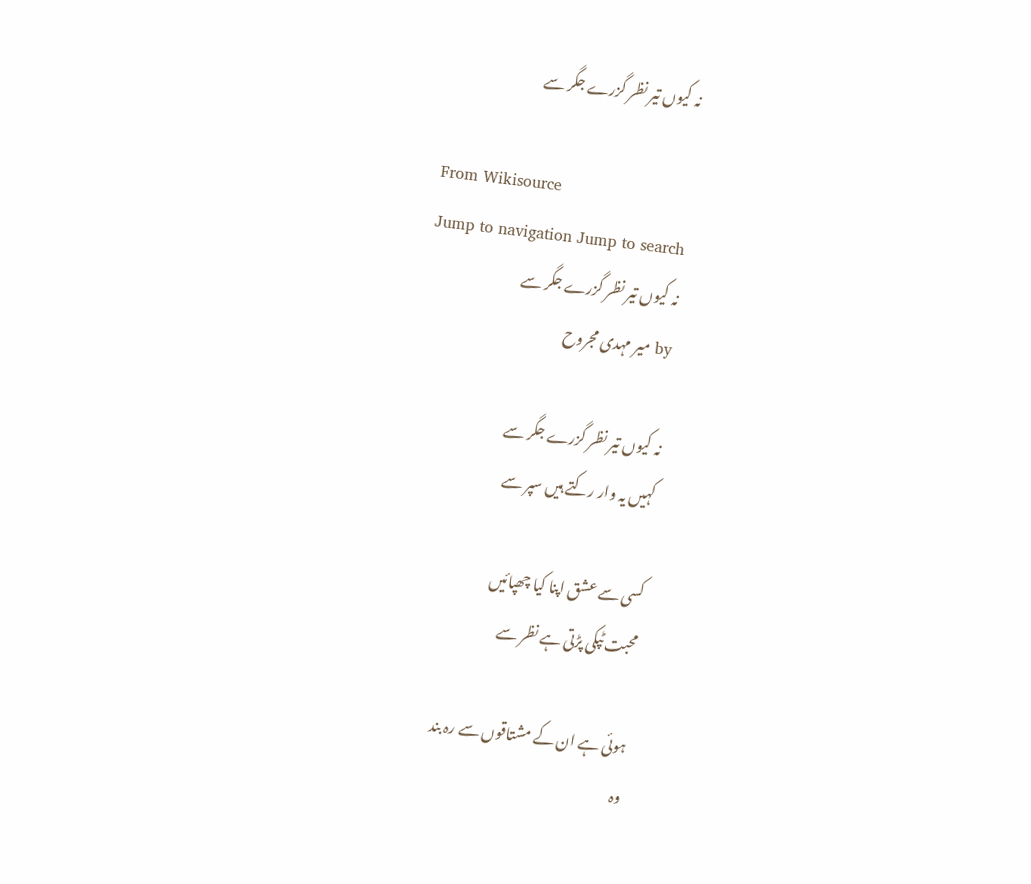نہ کیوں تیر نظر گزرے جگر سے

From Wikisource
Jump to navigation Jump to search
نہ کیوں تیر نظر گزرے جگر سے
by میر مہدی مجروح

نہ کیوں تیر نظر گزرے جگر سے
کہیں یہ وار رکتے ہیں سپر سے

کسی سے عشق اپنا کیا چھپائیں
محبت ٹپکی پڑتی ہے نظر سے

ہوئی ہے ان کے مشتاقوں سے رہ بند
وہ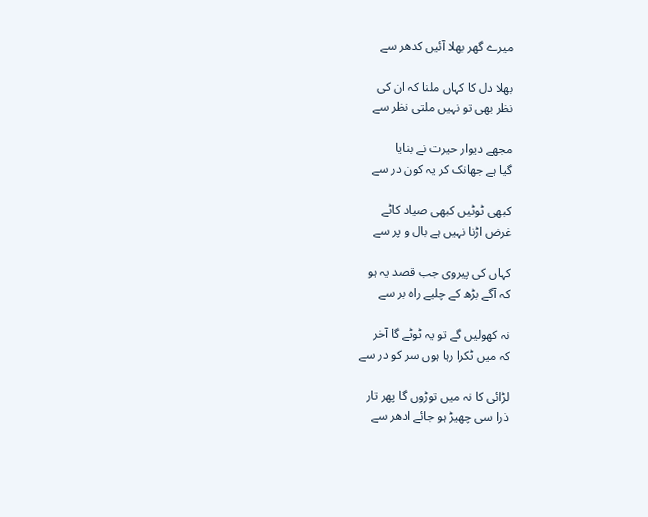میرے گھر بھلا آئیں کدھر سے

بھلا دل کا کہاں ملنا کہ ان کی
نظر بھی تو نہیں ملتی نظر سے

مجھے دیوار حیرت نے بنایا
گیا ہے جھانک کر یہ کون در سے

کبھی ٹوٹیں کبھی صیاد کاٹے
غرض اڑنا نہیں ہے بال و پر سے

کہاں کی پیروی جب قصد یہ ہو
کہ آگے بڑھ کے چلیے راہ بر سے

نہ کھولیں گے تو یہ ٹوٹے گا آخر
کہ میں ٹکرا رہا ہوں سر کو در سے

لڑائی کا نہ میں توڑوں گا پھر تار
ذرا سی چھیڑ ہو جائے ادھر سے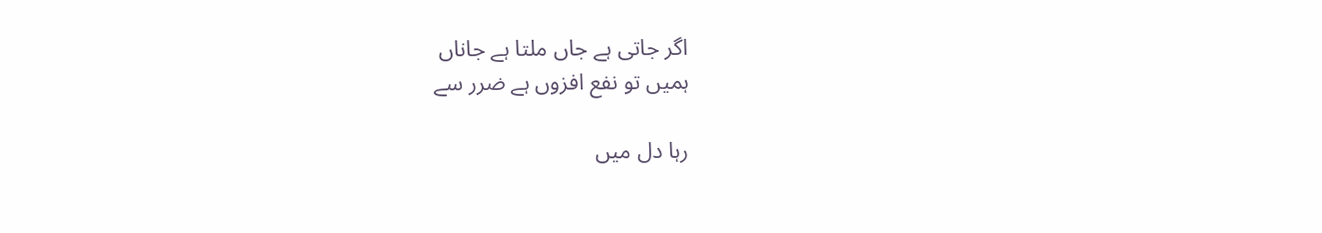اگر جاتی ہے جاں ملتا ہے جاناں
ہمیں تو نفع افزوں ہے ضرر سے

رہا دل میں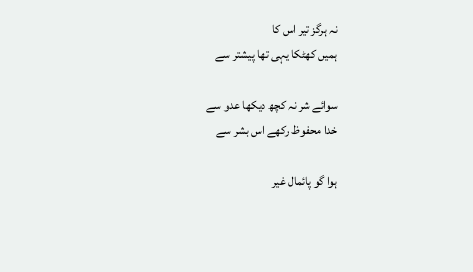نہ ہرگز تیر اس کا
ہمیں کھٹکا یہی تھا پیشتر سے

سوائے شر نہ کچھ دیکھا عدو سے
خدا محفوظ رکھے اس بشر سے

ہوا گو پائمال غیر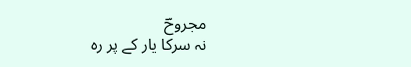مجروحؔ
نہ سرکا یار کے پر رہ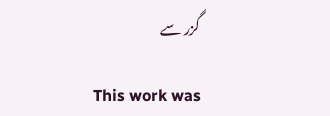گزر سے

This work was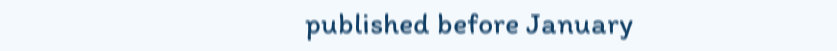published before January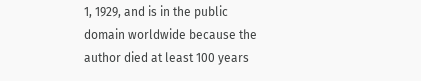1, 1929, and is in the public domain worldwide because the author died at least 100 years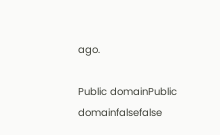ago.

Public domainPublic domainfalsefalse